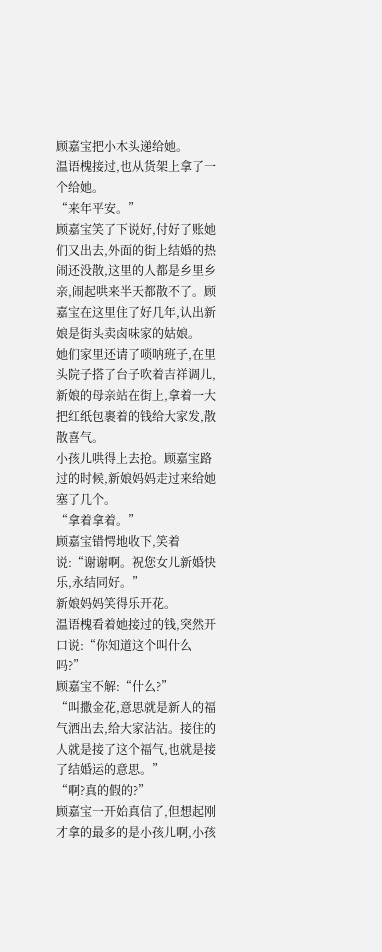顾嘉宝把小木头递给她。
温语槐接过,也从货架上拿了一个给她。
“来年平安。”
顾嘉宝笑了下说好,付好了账她们又出去,外面的街上结婚的热闹还没散,这里的人都是乡里乡亲,闹起哄来半天都散不了。顾嘉宝在这里住了好几年,认出新娘是街头卖卤味家的姑娘。
她们家里还请了唢呐班子,在里头院子搭了台子吹着吉祥调儿,新娘的母亲站在街上,拿着一大把红纸包裹着的钱给大家发,散散喜气。
小孩儿哄得上去抢。顾嘉宝路过的时候,新娘妈妈走过来给她塞了几个。
“拿着拿着。”
顾嘉宝错愕地收下,笑着说:“谢谢啊。祝您女儿新婚快乐,永结同好。”
新娘妈妈笑得乐开花。
温语槐看着她接过的钱,突然开口说:“你知道这个叫什么吗?”
顾嘉宝不解:“什么?”
“叫撒金花,意思就是新人的福气洒出去,给大家沾沾。接住的人就是接了这个福气,也就是接了结婚运的意思。”
“啊?真的假的?”
顾嘉宝一开始真信了,但想起刚才拿的最多的是小孩儿啊,小孩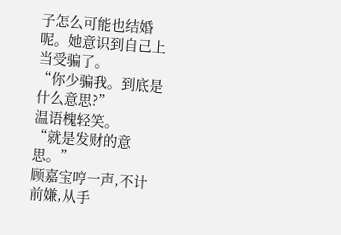子怎么可能也结婚呢。她意识到自己上当受骗了。
“你少骗我。到底是什么意思?”
温语槐轻笑。
“就是发财的意思。”
顾嘉宝哼一声,不计前嫌,从手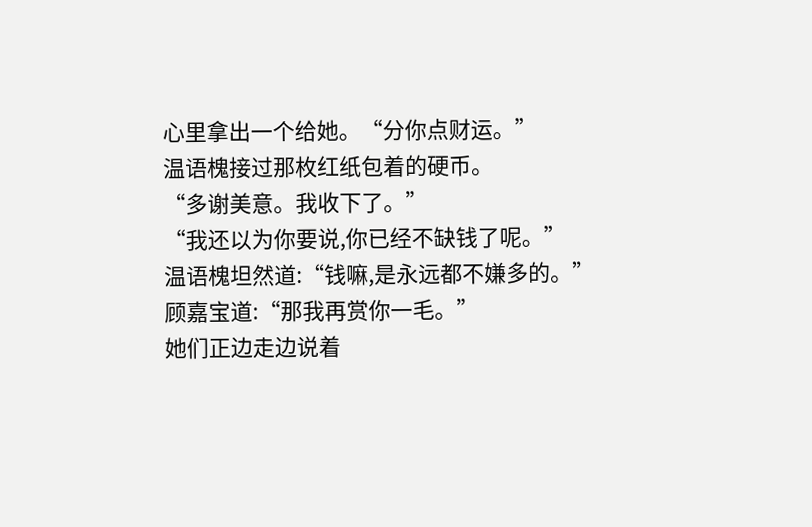心里拿出一个给她。“分你点财运。”
温语槐接过那枚红纸包着的硬币。
“多谢美意。我收下了。”
“我还以为你要说,你已经不缺钱了呢。”
温语槐坦然道:“钱嘛,是永远都不嫌多的。”
顾嘉宝道:“那我再赏你一毛。”
她们正边走边说着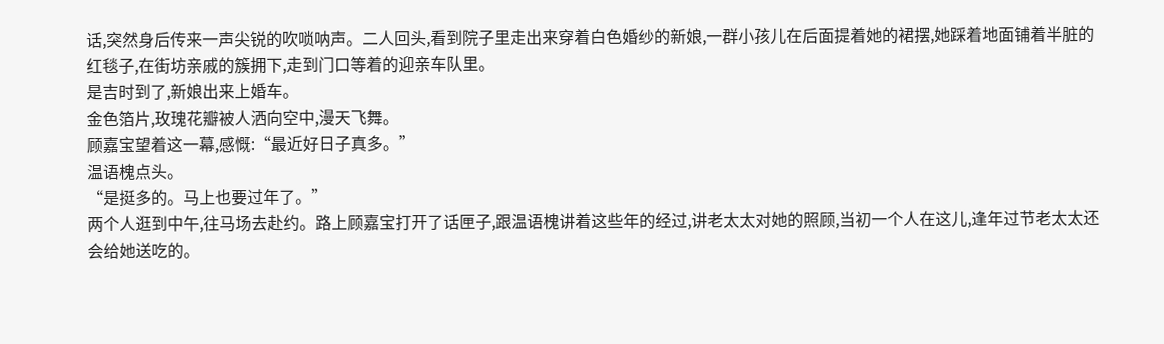话,突然身后传来一声尖锐的吹唢呐声。二人回头,看到院子里走出来穿着白色婚纱的新娘,一群小孩儿在后面提着她的裙摆,她踩着地面铺着半脏的红毯子,在街坊亲戚的簇拥下,走到门口等着的迎亲车队里。
是吉时到了,新娘出来上婚车。
金色箔片,玫瑰花瓣被人洒向空中,漫天飞舞。
顾嘉宝望着这一幕,感慨:“最近好日子真多。”
温语槐点头。
“是挺多的。马上也要过年了。”
两个人逛到中午,往马场去赴约。路上顾嘉宝打开了话匣子,跟温语槐讲着这些年的经过,讲老太太对她的照顾,当初一个人在这儿,逢年过节老太太还会给她送吃的。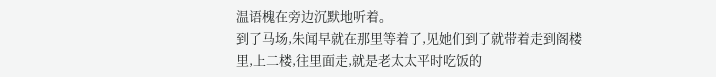温语槐在旁边沉默地听着。
到了马场,朱闻早就在那里等着了,见她们到了就带着走到阁楼里,上二楼,往里面走,就是老太太平时吃饭的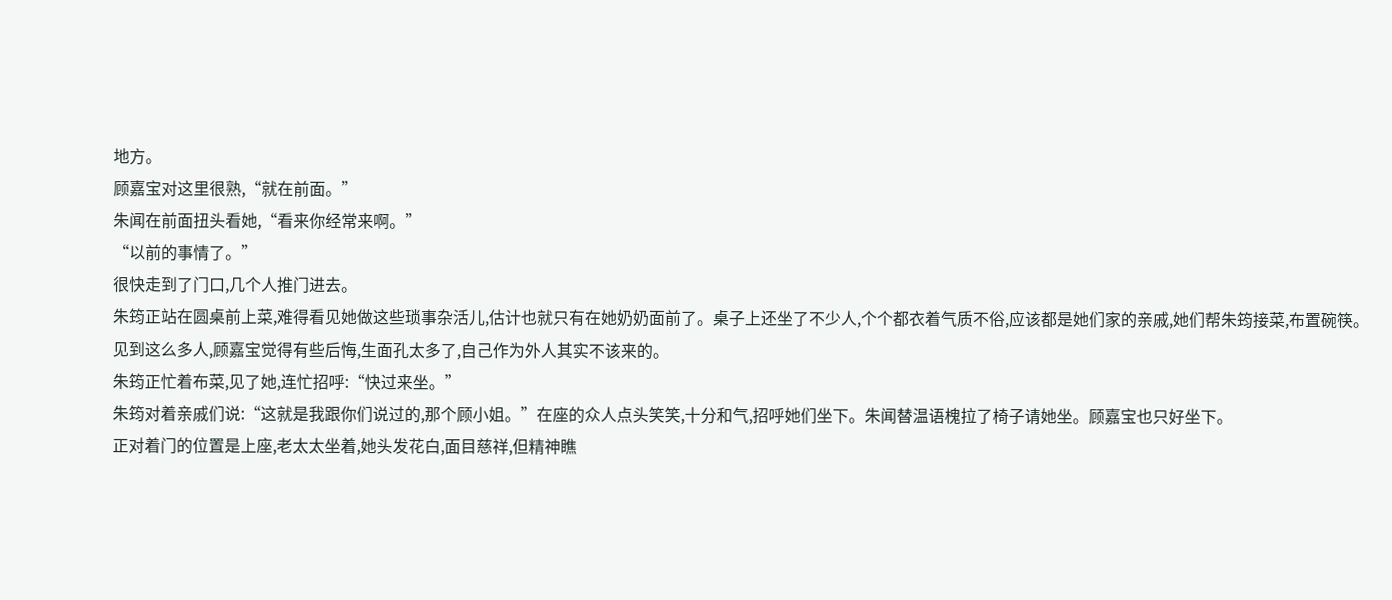地方。
顾嘉宝对这里很熟,“就在前面。”
朱闻在前面扭头看她,“看来你经常来啊。”
“以前的事情了。”
很快走到了门口,几个人推门进去。
朱筠正站在圆桌前上菜,难得看见她做这些琐事杂活儿,估计也就只有在她奶奶面前了。桌子上还坐了不少人,个个都衣着气质不俗,应该都是她们家的亲戚,她们帮朱筠接菜,布置碗筷。
见到这么多人,顾嘉宝觉得有些后悔,生面孔太多了,自己作为外人其实不该来的。
朱筠正忙着布菜,见了她,连忙招呼:“快过来坐。”
朱筠对着亲戚们说:“这就是我跟你们说过的,那个顾小姐。”在座的众人点头笑笑,十分和气,招呼她们坐下。朱闻替温语槐拉了椅子请她坐。顾嘉宝也只好坐下。
正对着门的位置是上座,老太太坐着,她头发花白,面目慈祥,但精神瞧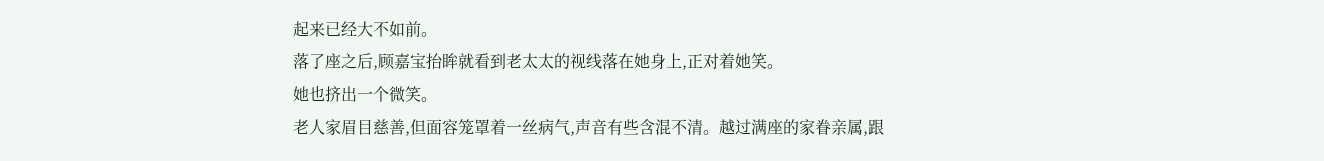起来已经大不如前。
落了座之后,顾嘉宝抬眸就看到老太太的视线落在她身上,正对着她笑。
她也挤出一个微笑。
老人家眉目慈善,但面容笼罩着一丝病气,声音有些含混不清。越过满座的家眷亲属,跟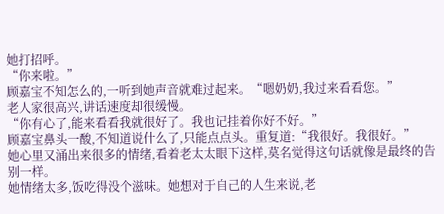她打招呼。
“你来啦。”
顾嘉宝不知怎么的,一听到她声音就难过起来。“嗯奶奶,我过来看看您。”
老人家很高兴,讲话速度却很缓慢。
“你有心了,能来看看我就很好了。我也记挂着你好不好。”
顾嘉宝鼻头一酸,不知道说什么了,只能点点头。重复道:“我很好。我很好。”
她心里又涌出来很多的情绪,看着老太太眼下这样,莫名觉得这句话就像是最终的告别一样。
她情绪太多,饭吃得没个滋味。她想对于自己的人生来说,老